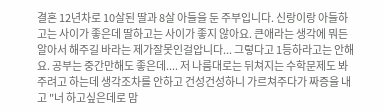결혼 12년차로 10살된 딸과 8살 아들을 둔 주부입니다. 신랑이랑 아들하고는 사이가 좋은데 딸하고는 사이가 좋지 않아요. 큰애라는 생각에 뭐든 알아서 해주길 바라는 제가잘못인걸압니다... 그렇다고 1등하라고는 안해요. 공부는 중간만해도 좋은데.... 저 나름대로는 뒤쳐지는 수학문제도 봐주려고 하는데 생각조차를 안하고 건성건성하니 가르쳐주다가 짜증을 내고 "너 하고싶은데로 맘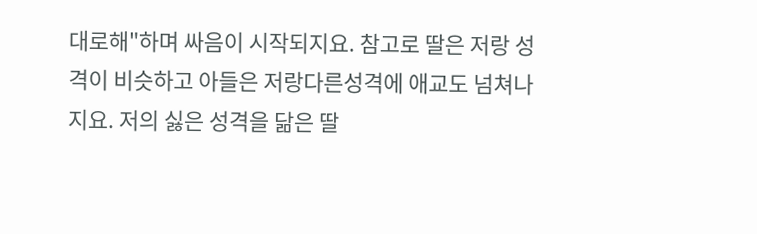대로해"하며 싸음이 시작되지요. 참고로 딸은 저랑 성격이 비슷하고 아들은 저랑다른성격에 애교도 넘쳐나지요. 저의 싫은 성격을 닮은 딸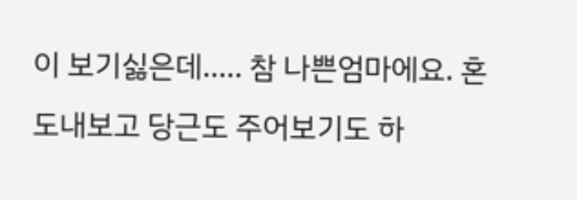이 보기싫은데..... 참 나쁜엄마에요. 혼도내보고 당근도 주어보기도 하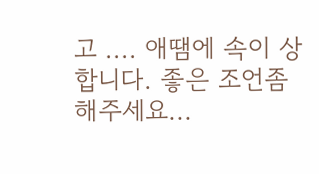고 .... 애땜에 속이 상합니다. 좋은 조언좀 해주세요...